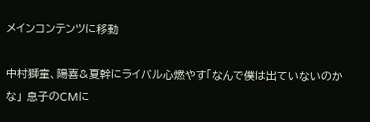メインコンテンツに移動

中村獅童、陽喜&夏幹にライバル心燃やす「なんで僕は出ていないのかな」 息子のCMに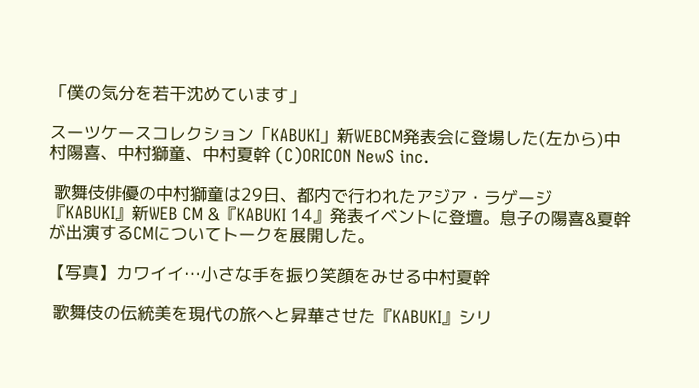「僕の気分を若干沈めています」

スーツケースコレクション「KABUKI」新WEBCM発表会に登場した(左から)中村陽喜、中村獅童、中村夏幹 (C)ORICON NewS inc.

 歌舞伎俳優の中村獅童は29日、都内で行われたアジア・ラゲージ『KABUKI』新WEB CM &『KABUKI 14』発表イベントに登壇。息子の陽喜&夏幹が出演するCMについてトークを展開した。

【写真】カワイイ…小さな手を振り笑顔をみせる中村夏幹

 歌舞伎の伝統美を現代の旅へと昇華させた『KABUKI』シリ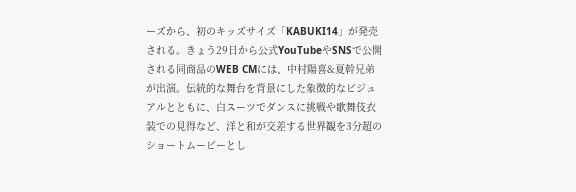ーズから、初のキッズサイズ「KABUKI14」が発売される。きょう29日から公式YouTubeやSNSで公開される同商品のWEB CMには、中村陽喜&夏幹兄弟が出演。伝統的な舞台を背景にした象徴的なビジュアルとともに、白スーツでダンスに挑戦や歌舞伎衣装での見得など、洋と和が交差する世界観を3分超のショートムービーとし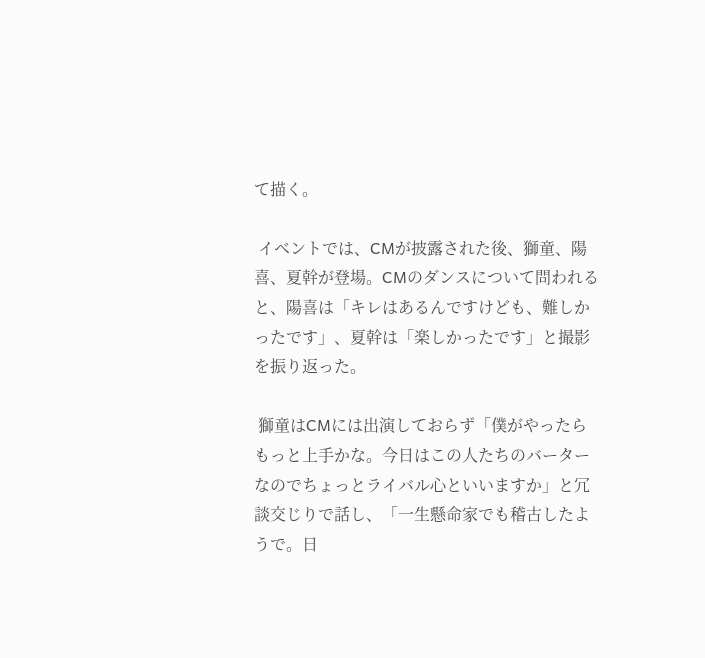て描く。

 イベントでは、CMが披露された後、獅童、陽喜、夏幹が登場。CMのダンスについて問われると、陽喜は「キレはあるんですけども、難しかったです」、夏幹は「楽しかったです」と撮影を振り返った。

 獅童はCMには出演しておらず「僕がやったらもっと上手かな。今日はこの人たちのバーターなのでちょっとライバル心といいますか」と冗談交じりで話し、「一生懸命家でも稽古したようで。日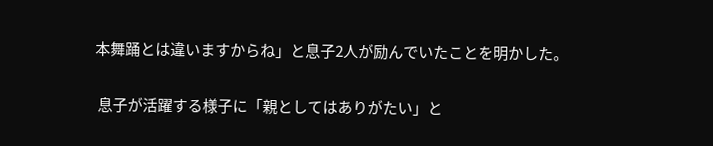本舞踊とは違いますからね」と息子2人が励んでいたことを明かした。

 息子が活躍する様子に「親としてはありがたい」と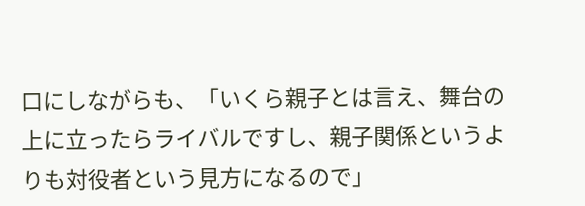口にしながらも、「いくら親子とは言え、舞台の上に立ったらライバルですし、親子関係というよりも対役者という見方になるので」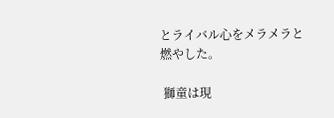とライバル心をメラメラと燃やした。

 獅童は現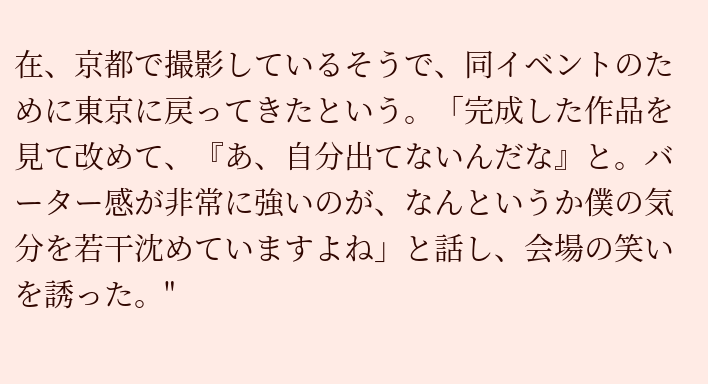在、京都で撮影しているそうで、同イベントのために東京に戻ってきたという。「完成した作品を見て改めて、『あ、自分出てないんだな』と。バーター感が非常に強いのが、なんというか僕の気分を若干沈めていますよね」と話し、会場の笑いを誘った。"